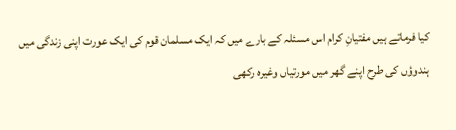کیا فرماتے ہیں مفتیانِ کرام اس مسئلہ کے بارے میں کہ ایک مسلمان قوم کی ایک عورت اپنی زندگی میں ہندوؤں کی طرح اپنے گھر میں مورتیاں وغیرہ رکھی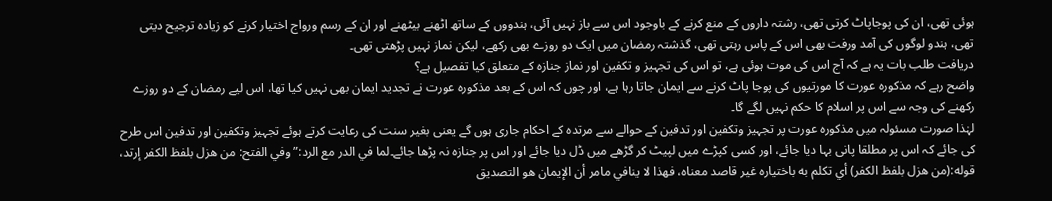ہوئی تھی، ان کی پوجاپاٹ کرتی تھی، رشتہ داروں کے منع کرنے کے باوجود اس سے باز نہیں آئی، ہندووں کے ساتھ اٹھنے بیٹھنے اور ان کے رسم ورواج اختیار کرنے کو زیادہ ترجیح دیتی تھی، ہندو لوگوں کی آمد ورفت بھی اس کے پاس رہتی تھی، گذشتہ رمضان میں ایک دو روزے بھی رکھے، لیکن نماز نہیں پڑھتی تھی۔
دریافت طلب بات یہ ہے کہ آج اس کی موت ہوئی ہے، تو اس کی تجہیز و تکفین اور نماز جنازہ کے متعلق کیا تفصیل ہے؟
واضح رہے کہ مذکورہ عورت کا مورتیوں کی پوجا پاٹ کرنے سے ایمان جاتا رہا ہے، اور چوں کہ اس کے بعد مذکورہ عورت نے تجدید ایمان بھی نہیں کیا تھا، اس لیے رمضان کے دو روزے رکھنے کی وجہ سے اس پر اسلام کا حکم نہیں لگے گا۔
لہٰذا صورت مسئولہ میں مذکورہ عورت پر تجہیز وتکفین اور تدفین کے حوالے سے مرتدہ کے احکام جاری ہوں گے یعنی بغیر سنت کی رعایت کرتے ہوئے تجہیز وتکفین اور تدفین اس طرح کی جائے کہ اس پر مطلقا پانی بہا دیا جائے، اور کسی کپڑے میں لپیٹ کر گڑھے میں ڈل دیا جائے اور اس پر جنازہ نہ پڑھا جائے۔لما في الدر مع الرد:”وفي الفتح: من هزل بلفظ الكفر إرتد، قوله:(من هزل بلفظ الكفر) أي تكلم به باختياره غير قاصد معناه، فھذا لا ينافي مامر أن الإيمان هو التصديق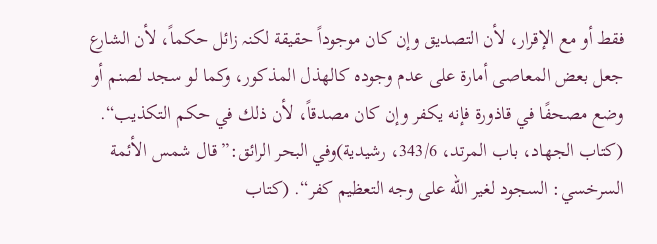فقط أو مع الإقرار، لأن التصديق وإن كان موجوداً حقيقة لکنہ زائل حكماً، لأن الشارع جعل بعض المعاصی أمارة على عدم وجوده كالھذل المذكور، وكما لو سجد لصنم أو وضع مصحفًا في قاذورة فإنه يكفر وإن كان مصدقاً، لأن ذلك في حكم التكذيب“. (كتاب الجھاد، باب المرتد، 343/6، رشيدية)وفي البحر الرائق:”قال شمس الأئمة السرخسي: السجود لغير الله على وجه التعظيم كفر“. (كتاب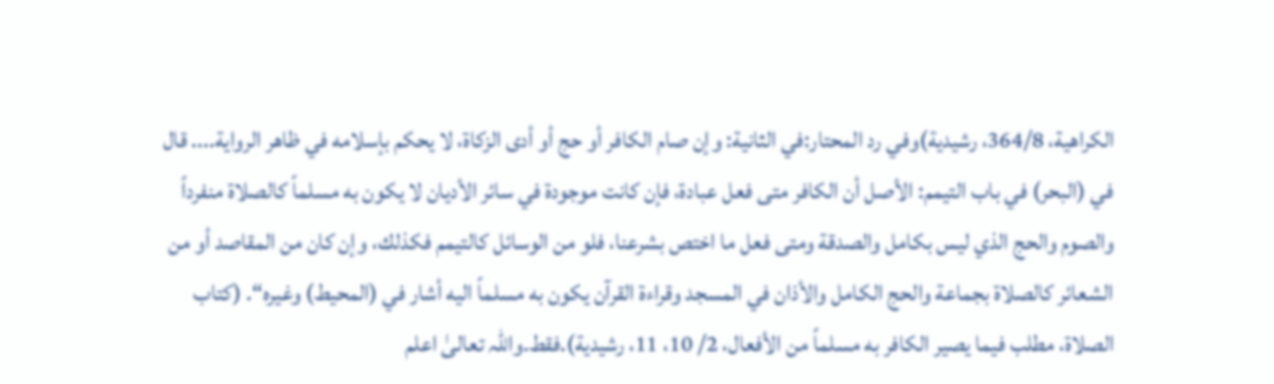الكراهية، 364/8، رشيدية)وفي رد المحتار:في الثانية: وإن صام الكافر أو حج أو أدى الزكاة، لا يحكم بإسلامه في ظاهر الرواية.... قال في (البحر) في باب التيمم: الأصل أن الكافر متى فعل عبادة، فإن كانت موجودة في سائر الأديان لا يكون به مسلماً كالصلاة منفرداً والصوم والحج الذي ليس بكامل والصدقة ومتى فعل ما اختص بشرعنا، فلو من الوسائل كالتيمم فكذلك، وإن كان من المقاصد أو من الشعائر كالصلاة بجماعة والحج الكامل والأذان في المسجد وقراءة القرآن يكون به مسلماً اليه أشار في (المحيط) وغيره“. (كتاب الصلاة، مطلب فيما يصير الكافر به مسلماً من الأفعال، 2/ 10، 11، رشيدية).فقط.واللہ تعالیٰ اعلم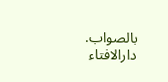بالصواب.
دارالافتاء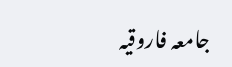جامعہ فاروقیہ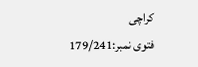کراچی
فتوی نمبر:179/241